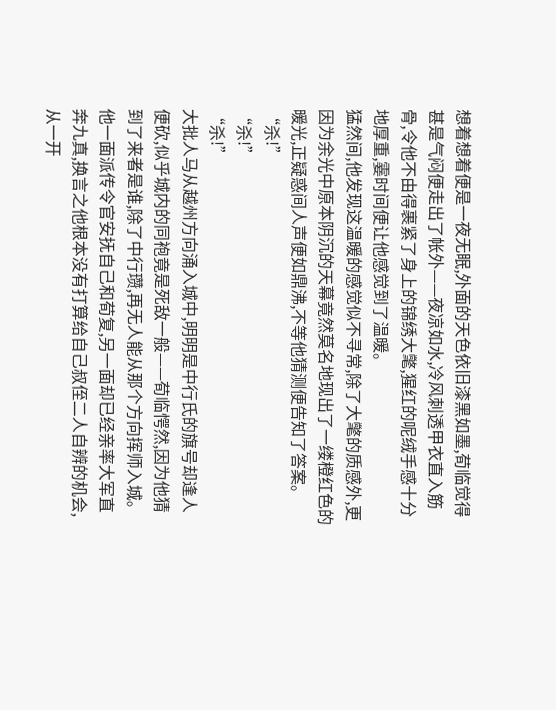想着想着便是一夜无眠,外面的天色依旧漆黑如墨,荀临觉得甚是气闷便走出了帐外——夜凉如水,冷风刺透甲衣直入筋骨,令他不由得裹紧了身上的锦绣大氅,猩红的呢绒手感十分地厚重,霎时间便让他感觉到了温暖。
猛然间,他发现这温暖的感觉似不寻常,除了大氅的质感外,更因为余光中原本阴沉的天幕竟然莫名地现出了一缕橙红色的暖光,正疑惑间人声便如鼎沸,不等他猜测便告知了答案。
“杀!”
“杀!”
“杀!”
大批人马从越州方向涌入城中,明明是中行氏的旗号却逢人便砍,似乎城内的同袍竟是死敌一般——荀临愕然,因为他猜到了来者是谁,除了中行瓒,再无人能从那个方向挥师入城。
他一面派传令官安抚自己和荀复,另一面却已经亲率大军直奔九真,换言之他根本没有打算给自己叔侄二人自辨的机会,从一开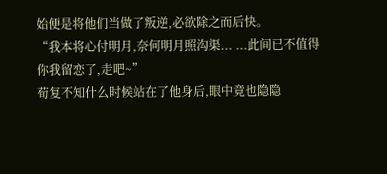始便是将他们当做了叛逆,必欲除之而后快。
“我本将心付明月,奈何明月照沟渠... ...此间已不值得你我留恋了,走吧~”
荀复不知什么时候站在了他身后,眼中竟也隐隐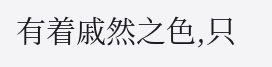有着戚然之色,只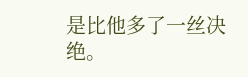是比他多了一丝决绝。